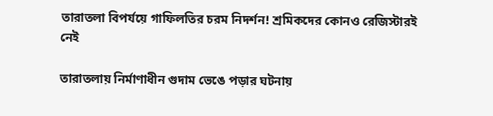তারাতলা বিপর্যয়ে গাফিলতির চরম নিদর্শন! শ্রমিকদের কোনও রেজিস্টারই নেই

তারাতলায় নির্মাণাধীন গুদাম ভেঙে পড়ার ঘটনায়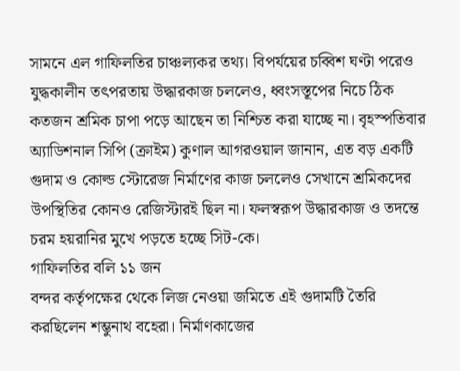সামনে এল গাফিলতির চাঞ্চল্যকর তথ্য। বিপর্যয়ের চব্বিশ ঘণ্টা পরেও যুদ্ধকালীন তৎপরতায় উদ্ধারকাজ চললেও, ধ্বংসস্তূপের নিচে ঠিক কতজন শ্রমিক চাপা পড়ে আছেন তা নিশ্চিত করা যাচ্ছে না। বৃহস্পতিবার অ্যাডিশনাল সিপি (ক্রাইম) কুণাল আগরওয়াল জানান, এত বড় একটি গুদাম ও কোল্ড স্টোরেজ নির্মাণের কাজ চললেও সেখানে শ্রমিকদের উপস্থিতির কোনও রেজিস্টারই ছিল না। ফলস্বরূপ উদ্ধারকাজ ও তদন্তে চরম হয়রানির মুখে পড়তে হচ্ছে সিট-কে।
গাফিলতির বলি ১১ জন
বন্দর কর্তৃপক্ষের থেকে লিজ নেওয়া জমিতে এই গুদামটি তৈরি করছিলেন শম্ভুনাথ বহেরা। নির্মাণকাজের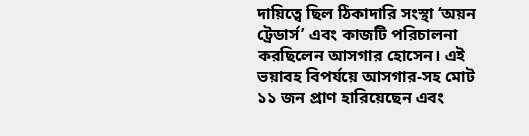দায়িত্বে ছিল ঠিকাদারি সংস্থা ‘অয়ন ট্রেডার্স’ এবং কাজটি পরিচালনা করছিলেন আসগার হোসেন। এই ভয়াবহ বিপর্যয়ে আসগার-সহ মোট ১১ জন প্রাণ হারিয়েছেন এবং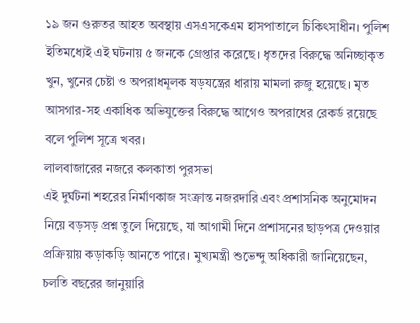১৯ জন গুরুতর আহত অবস্থায় এসএসকেএম হাসপাতালে চিকিৎসাধীন। পুলিশ ইতিমধ্যেই এই ঘটনায় ৫ জনকে গ্রেপ্তার করেছে। ধৃতদের বিরুদ্ধে অনিচ্ছাকৃত খুন, খুনের চেষ্টা ও অপরাধমূলক ষড়যন্ত্রের ধারায় মামলা রুজু হয়েছে। মৃত আসগার-সহ একাধিক অভিযুক্তের বিরুদ্ধে আগেও অপরাধের রেকর্ড রয়েছে বলে পুলিশ সূত্রে খবর।
লালবাজারের নজরে কলকাতা পুরসভা
এই দুর্ঘটনা শহরের নির্মাণকাজ সংক্রান্ত নজরদারি এবং প্রশাসনিক অনুমোদন নিয়ে বড়সড় প্রশ্ন তুলে দিয়েছে, যা আগামী দিনে প্রশাসনের ছাড়পত্র দেওয়ার প্রক্রিয়ায় কড়াকড়ি আনতে পারে। মুখ্যমন্ত্রী শুভেন্দু অধিকারী জানিয়েছেন, চলতি বছরের জানুয়ারি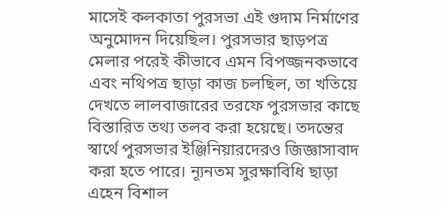মাসেই কলকাতা পুরসভা এই গুদাম নির্মাণের অনুমোদন দিয়েছিল। পুরসভার ছাড়পত্র মেলার পরেই কীভাবে এমন বিপজ্জনকভাবে এবং নথিপত্র ছাড়া কাজ চলছিল, তা খতিয়ে দেখতে লালবাজারের তরফে পুরসভার কাছে বিস্তারিত তথ্য তলব করা হয়েছে। তদন্তের স্বার্থে পুরসভার ইঞ্জিনিয়ারদেরও জিজ্ঞাসাবাদ করা হতে পারে। ন্যূনতম সুরক্ষাবিধি ছাড়া এহেন বিশাল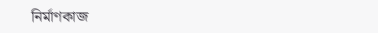নির্মাণকাজ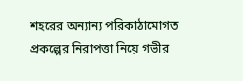শহরের অন্যান্য পরিকাঠামোগত প্রকল্পের নিরাপত্তা নিয়ে গভীর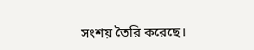সংশয় তৈরি করেছে।